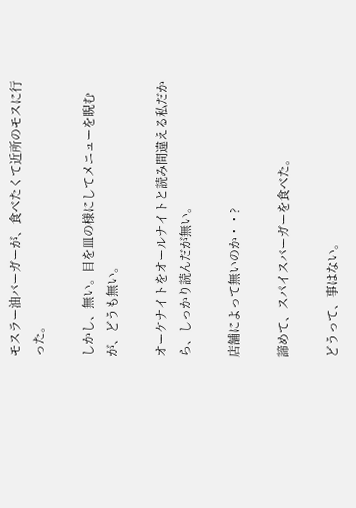モスラー油バーガーが、食べたくて近所のモスに行った。

しかし、無い。目を皿の様にしてメニューを睨むが、どうも無い。

オーケナイトをオールナイトと読み間違える私だから、しっかり読んだが無い。

店舗によって無いのか・・?

諦めて、スパイスバーガーを食べた。

どうって、事はない。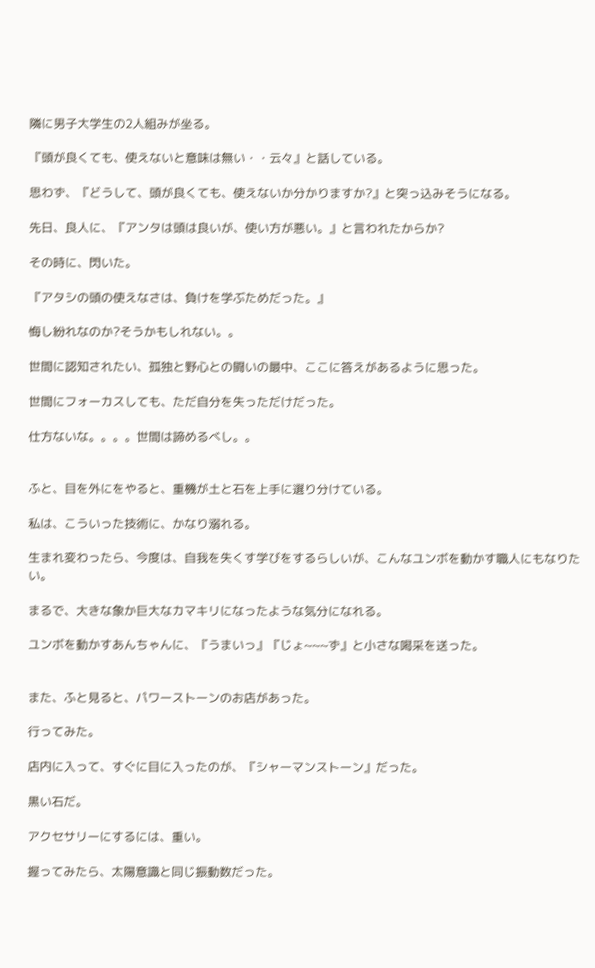隣に男子大学生の2人組みが坐る。

『頭が良くても、使えないと意味は無い・・云々』と話している。

思わず、『どうして、頭が良くても、使えないか分かりますか?』と突っ込みそうになる。

先日、良人に、『アンタは頭は良いが、使い方が悪い。』と言われたからか?

その時に、閃いた。

『アタシの頭の使えなさは、負けを学ぶためだった。』

悔し紛れなのか?そうかもしれない。。

世間に認知されたい、孤独と野心との闘いの最中、ここに答えがあるように思った。

世間にフォーカスしても、ただ自分を失っただけだった。

仕方ないな。。。。世間は諦めるべし。。


ふと、目を外にをやると、重機が土と石を上手に選り分けている。

私は、こういった技術に、かなり溺れる。

生まれ変わったら、今度は、自我を失くす学びをするらしいが、こんなユンボを動かす職人にもなりたい。

まるで、大きな象か巨大なカマキリになったような気分になれる。

ユンボを動かすあんちゃんに、『うまいっ』『じょ~~~ず』と小さな喝采を送った。


また、ふと見ると、パワーストーンのお店があった。

行ってみた。

店内に入って、すぐに目に入ったのが、『シャーマンストーン』だった。

黒い石だ。

アクセサリーにするには、重い。

握ってみたら、太陽意識と同じ振動数だった。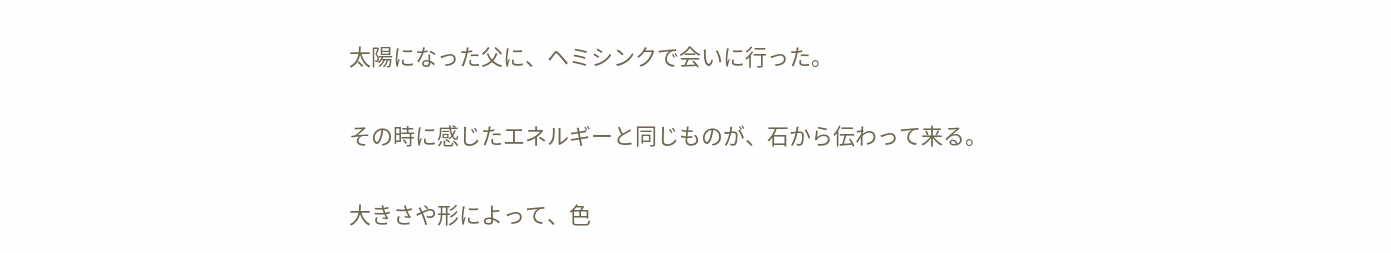太陽になった父に、ヘミシンクで会いに行った。

その時に感じたエネルギーと同じものが、石から伝わって来る。

大きさや形によって、色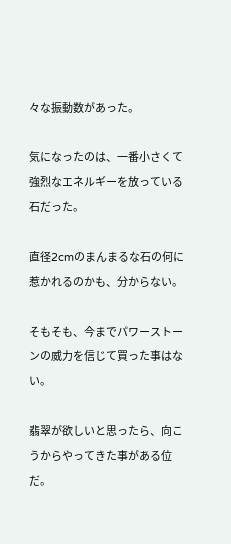々な振動数があった。

気になったのは、一番小さくて強烈なエネルギーを放っている石だった。

直径2cmのまんまるな石の何に惹かれるのかも、分からない。

そもそも、今までパワーストーンの威力を信じて買った事はない。

翡翠が欲しいと思ったら、向こうからやってきた事がある位だ。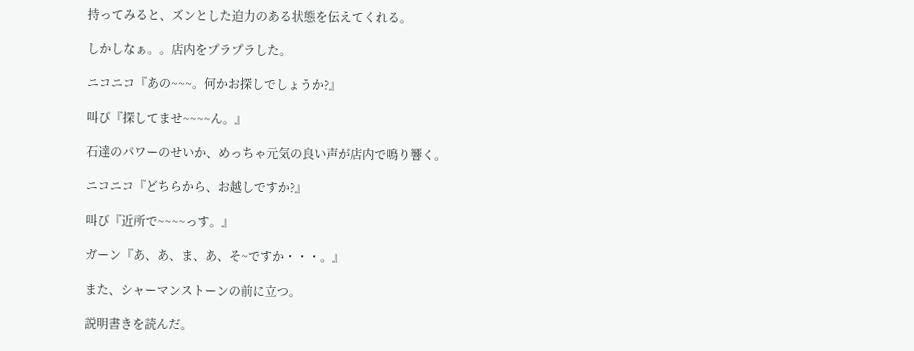持ってみると、ズンとした迫力のある状態を伝えてくれる。

しかしなぁ。。店内をプラプラした。

ニコニコ『あの~~~。何かお探しでしょうか?』

叫び『探してませ~~~~ん。』

石達のパワーのせいか、めっちゃ元気の良い声が店内で鳴り響く。

ニコニコ『どちらから、お越しですか?』

叫び『近所で~~~~っす。』

ガーン『あ、あ、ま、あ、そ~ですか・・・。』

また、シャーマンストーンの前に立つ。

説明書きを読んだ。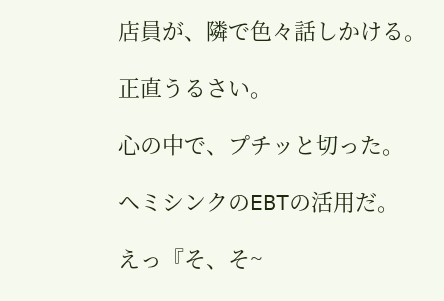店員が、隣で色々話しかける。

正直うるさい。

心の中で、プチッと切った。

ヘミシンクのEBTの活用だ。

えっ『そ、そ~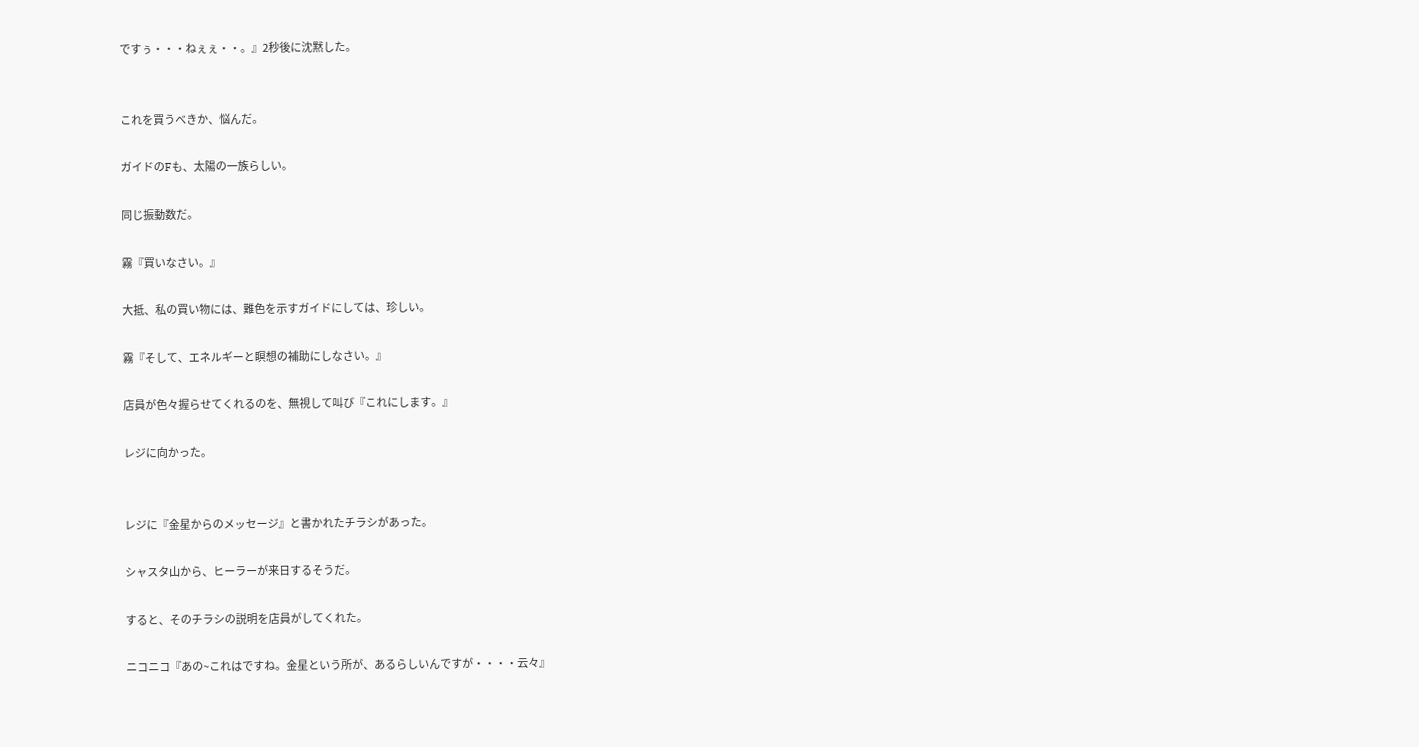ですぅ・・・ねぇぇ・・。』2秒後に沈黙した。


これを買うべきか、悩んだ。

ガイドのFも、太陽の一族らしい。

同じ振動数だ。

霧『買いなさい。』

大抵、私の買い物には、難色を示すガイドにしては、珍しい。

霧『そして、エネルギーと瞑想の補助にしなさい。』

店員が色々握らせてくれるのを、無視して叫び『これにします。』

レジに向かった。


レジに『金星からのメッセージ』と書かれたチラシがあった。

シャスタ山から、ヒーラーが来日するそうだ。

すると、そのチラシの説明を店員がしてくれた。

ニコニコ『あの~これはですね。金星という所が、あるらしいんですが・・・・云々』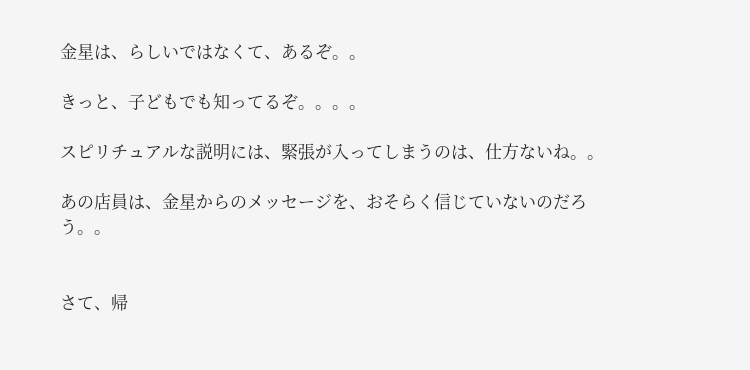金星は、らしいではなくて、あるぞ。。

きっと、子どもでも知ってるぞ。。。。

スピリチュアルな説明には、緊張が入ってしまうのは、仕方ないね。。

あの店員は、金星からのメッセージを、おそらく信じていないのだろう。。


さて、帰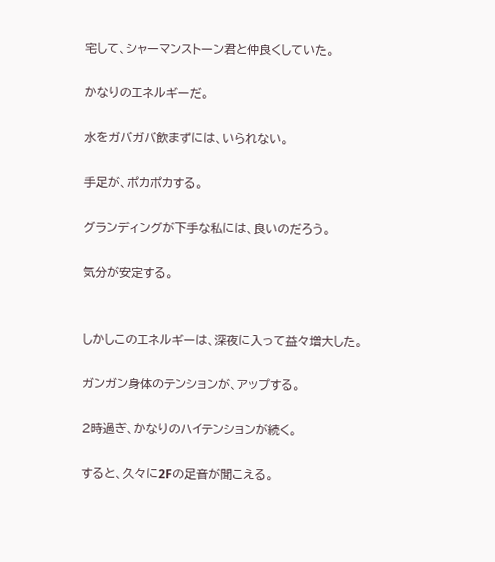宅して、シャーマンストーン君と仲良くしていた。

かなりのエネルギーだ。

水をガバガバ飲まずには、いられない。

手足が、ポカポカする。

グランディングが下手な私には、良いのだろう。

気分が安定する。


しかしこのエネルギーは、深夜に入って益々増大した。

ガンガン身体のテンションが、アップする。

2時過ぎ、かなりのハイテンションが続く。

すると、久々に2Fの足音が聞こえる。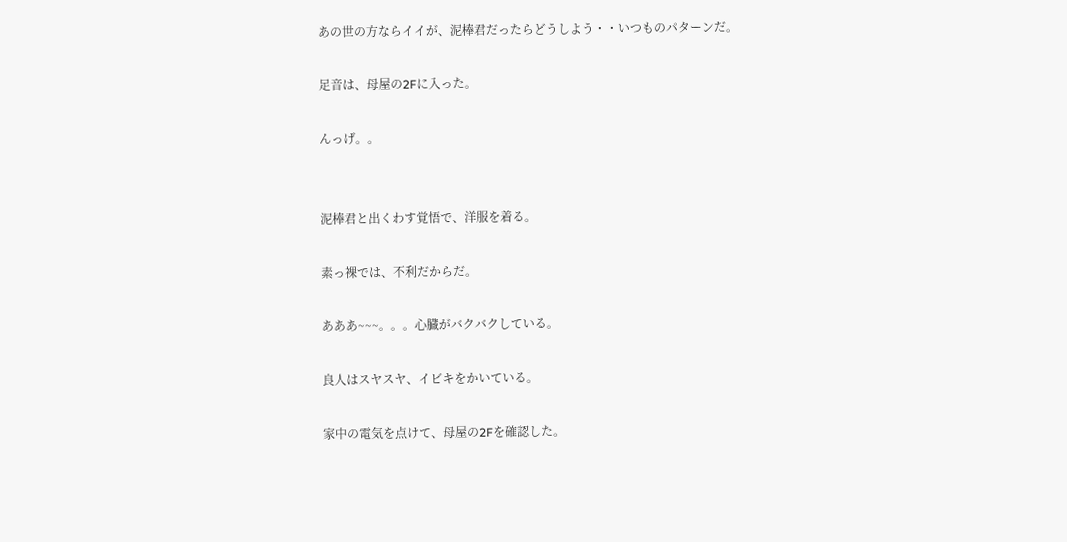あの世の方ならイイが、泥棒君だったらどうしよう・・いつものパターンだ。

足音は、母屋の2Fに入った。

んっげ。。


泥棒君と出くわす覚悟で、洋服を着る。

素っ裸では、不利だからだ。

あああ~~~。。。心臓がバクバクしている。

良人はスヤスヤ、イビキをかいている。

家中の電気を点けて、母屋の2Fを確認した。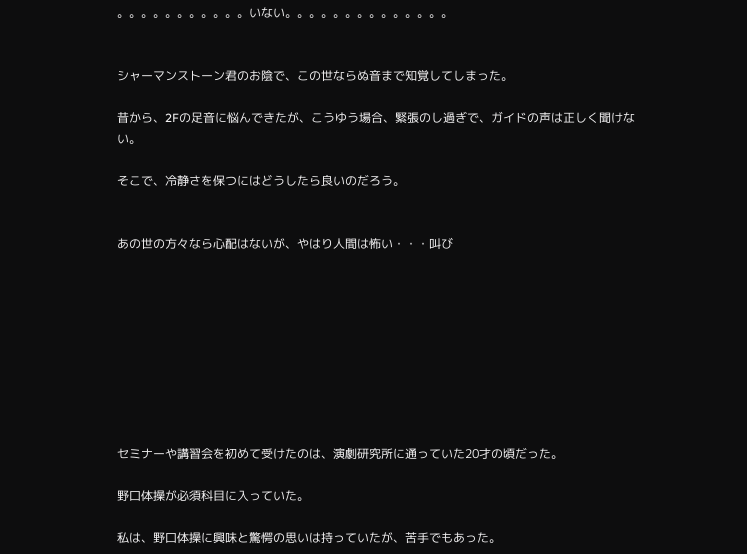。。。。。。。。。。。いない。。。。。。。。。。。。。。


シャーマンストーン君のお陰で、この世ならぬ音まで知覚してしまった。

昔から、2Fの足音に悩んできたが、こうゆう場合、緊張のし過ぎで、ガイドの声は正しく聞けない。

そこで、冷静さを保つにはどうしたら良いのだろう。


あの世の方々なら心配はないが、やはり人間は怖い・・・叫び









セミナーや講習会を初めて受けたのは、演劇研究所に通っていた20才の頃だった。

野口体操が必須科目に入っていた。

私は、野口体操に興味と驚愕の思いは持っていたが、苦手でもあった。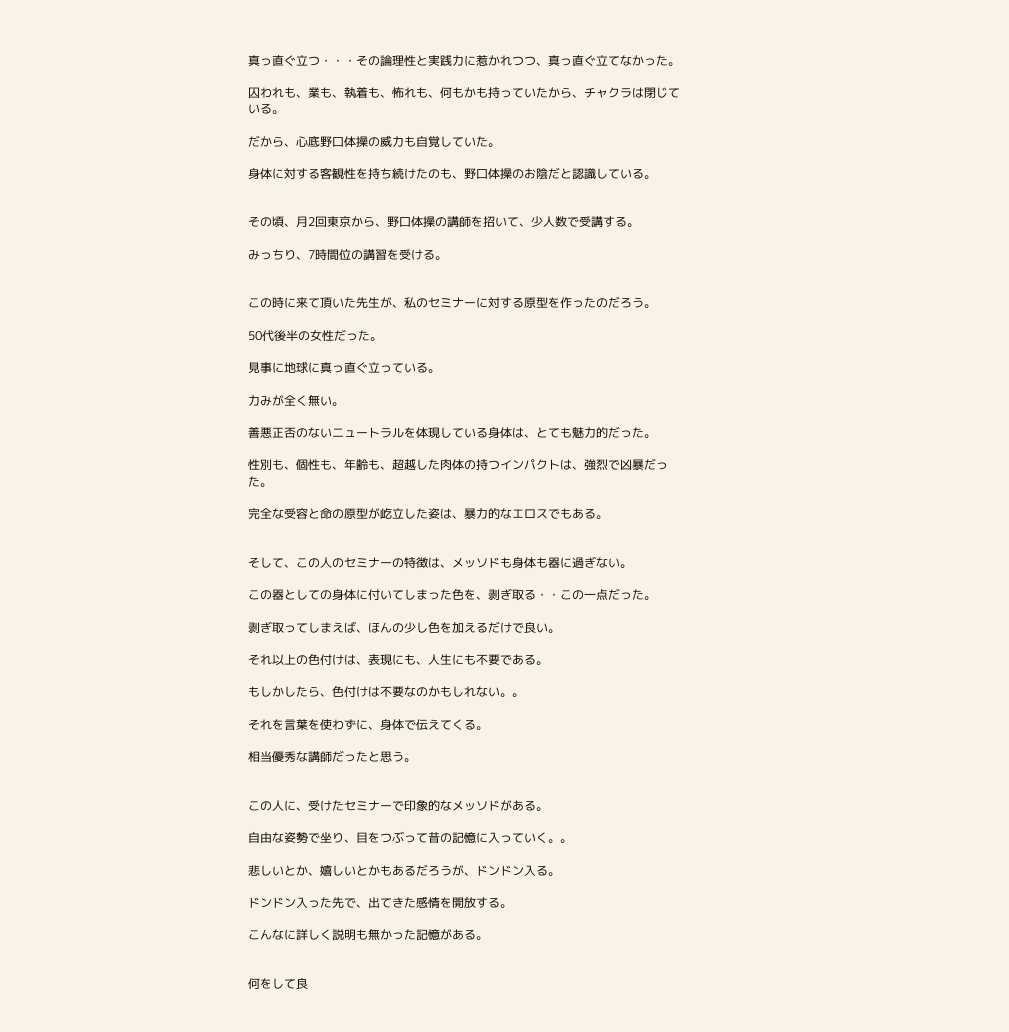真っ直ぐ立つ・・・その論理性と実践力に惹かれつつ、真っ直ぐ立てなかった。

囚われも、業も、執着も、怖れも、何もかも持っていたから、チャクラは閉じている。

だから、心底野口体操の威力も自覚していた。

身体に対する客観性を持ち続けたのも、野口体操のお陰だと認識している。


その頃、月2回東京から、野口体操の講師を招いて、少人数で受講する。

みっちり、7時間位の講習を受ける。


この時に来て頂いた先生が、私のセミナーに対する原型を作ったのだろう。

50代後半の女性だった。

見事に地球に真っ直ぐ立っている。

力みが全く無い。

善悪正否のないニュートラルを体現している身体は、とても魅力的だった。

性別も、個性も、年齢も、超越した肉体の持つインパクトは、強烈で凶暴だった。

完全な受容と命の原型が屹立した姿は、暴力的なエロスでもある。


そして、この人のセミナーの特徴は、メッソドも身体も器に過ぎない。

この器としての身体に付いてしまった色を、剥ぎ取る・・この一点だった。

剥ぎ取ってしまえば、ほんの少し色を加えるだけで良い。

それ以上の色付けは、表現にも、人生にも不要である。

もしかしたら、色付けは不要なのかもしれない。。

それを言葉を使わずに、身体で伝えてくる。

相当優秀な講師だったと思う。


この人に、受けたセミナーで印象的なメッソドがある。

自由な姿勢で坐り、目をつぶって昔の記憶に入っていく。。

悲しいとか、嬉しいとかもあるだろうが、ドンドン入る。

ドンドン入った先で、出てきた感情を開放する。

こんなに詳しく説明も無かった記憶がある。


何をして良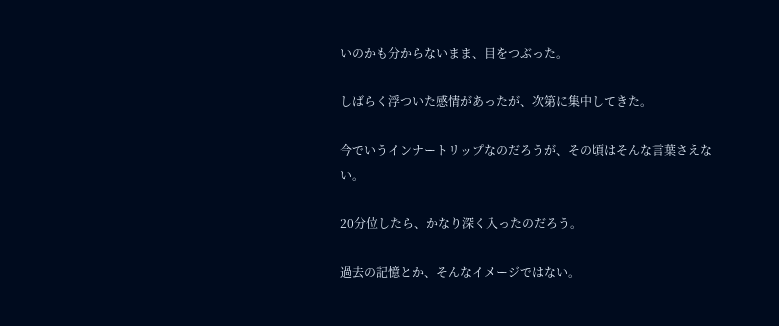いのかも分からないまま、目をつぶった。

しばらく浮ついた感情があったが、次第に集中してきた。

今でいうインナートリップなのだろうが、その頃はそんな言葉さえない。

20分位したら、かなり深く入ったのだろう。

過去の記憶とか、そんなイメージではない。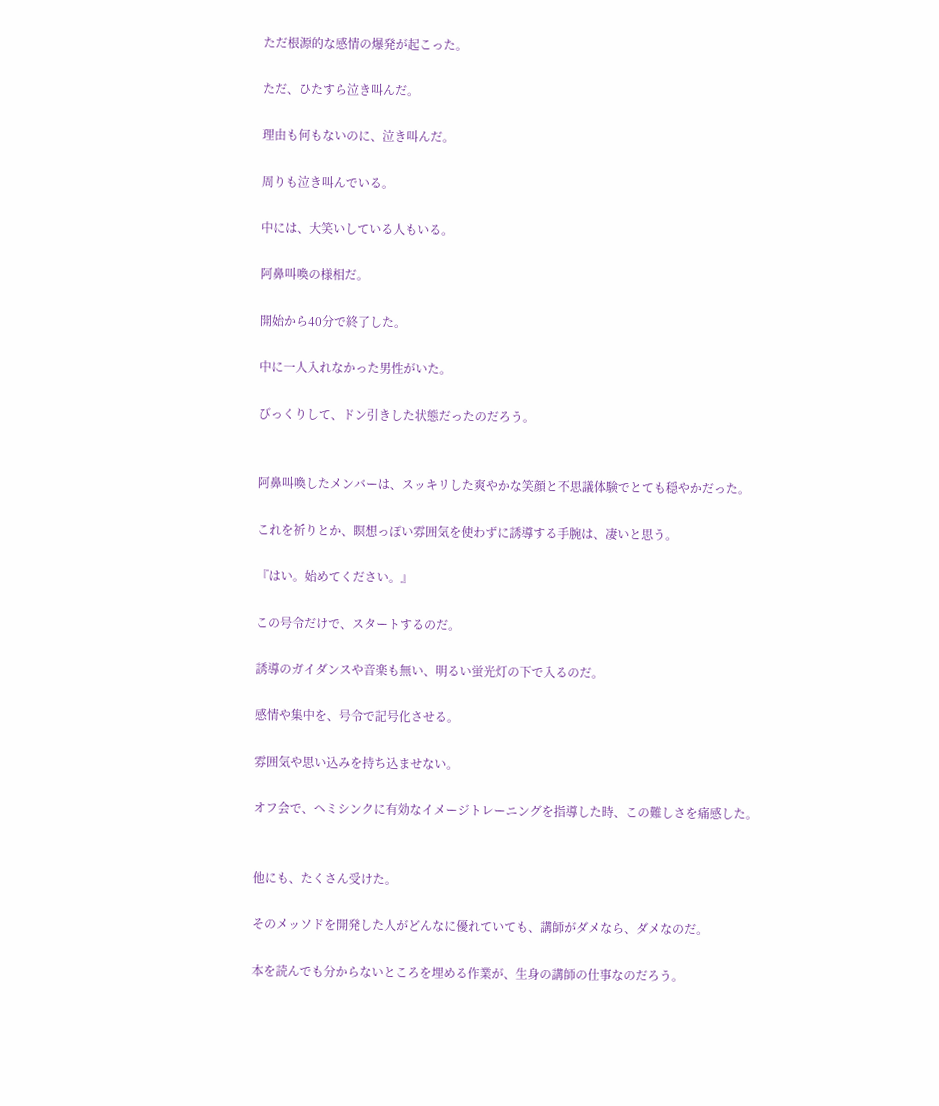ただ根源的な感情の爆発が起こった。

ただ、ひたすら泣き叫んだ。

理由も何もないのに、泣き叫んだ。

周りも泣き叫んでいる。

中には、大笑いしている人もいる。

阿鼻叫喚の様相だ。

開始から40分で終了した。

中に一人入れなかった男性がいた。

びっくりして、ドン引きした状態だったのだろう。


阿鼻叫喚したメンバーは、スッキリした爽やかな笑顔と不思議体験でとても穏やかだった。

これを祈りとか、瞑想っぽい雰囲気を使わずに誘導する手腕は、凄いと思う。

『はい。始めてください。』

この号令だけで、スタートするのだ。

誘導のガイダンスや音楽も無い、明るい蛍光灯の下で入るのだ。

感情や集中を、号令で記号化させる。

雰囲気や思い込みを持ち込ませない。

オフ会で、ヘミシンクに有効なイメージトレーニングを指導した時、この難しさを痛感した。


他にも、たくさん受けた。

そのメッソドを開発した人がどんなに優れていても、講師がダメなら、ダメなのだ。

本を読んでも分からないところを埋める作業が、生身の講師の仕事なのだろう。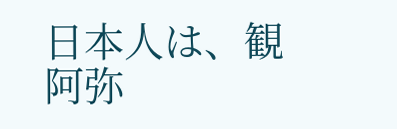日本人は、観阿弥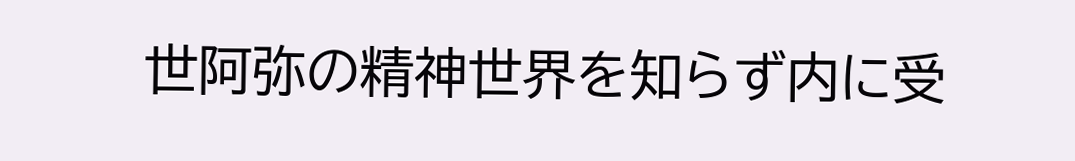世阿弥の精神世界を知らず内に受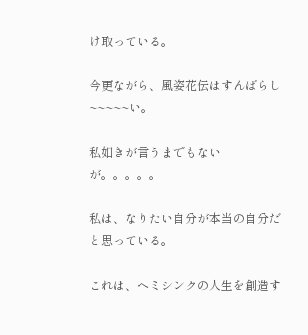け取っている。

今更ながら、風姿花伝はすんばらし~~~~~い。

私如きが言うまでもないが。。。。。

私は、なりたい自分が本当の自分だと思っている。

これは、ヘミシンクの人生を創造す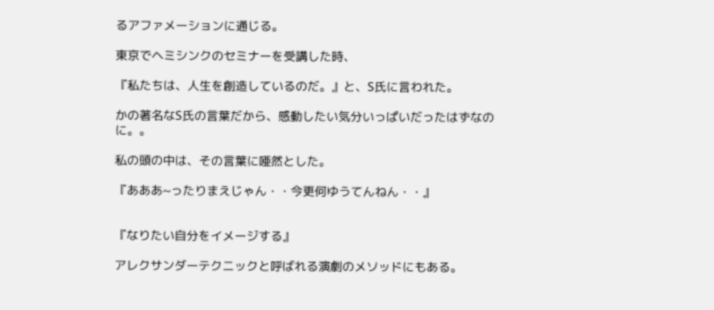るアファメーションに通じる。

東京でヘミシンクのセミナーを受講した時、

『私たちは、人生を創造しているのだ。』と、S氏に言われた。

かの著名なS氏の言葉だから、感動したい気分いっぱいだったはずなのに。。

私の頭の中は、その言葉に唖然とした。

『あああ~ったりまえじゃん・・今更何ゆうてんねん・・』


『なりたい自分をイメージする』

アレクサンダーテクニックと呼ばれる演劇のメソッドにもある。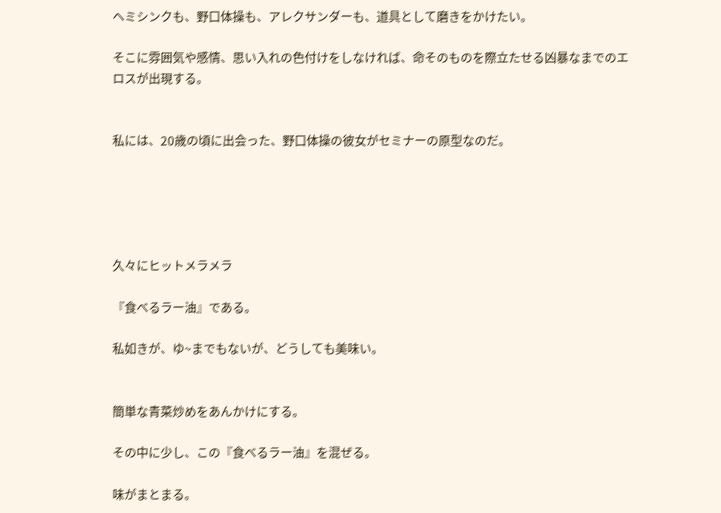ヘミシンクも、野口体操も、アレクサンダーも、道具として磨きをかけたい。

そこに雰囲気や感情、思い入れの色付けをしなければ、命そのものを際立たせる凶暴なまでのエロスが出現する。


私には、20歳の頃に出会った、野口体操の彼女がセミナーの原型なのだ。





久々にヒットメラメラ

『食べるラー油』である。

私如きが、ゆ~までもないが、どうしても美味い。


簡単な青菜炒めをあんかけにする。

その中に少し、この『食べるラー油』を混ぜる。

味がまとまる。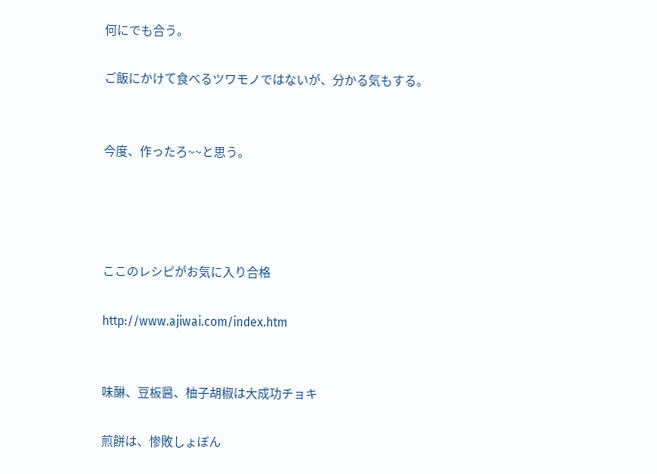何にでも合う。

ご飯にかけて食べるツワモノではないが、分かる気もする。


今度、作ったろ~~と思う。




ここのレシピがお気に入り合格

http://www.ajiwai.com/index.htm


味醂、豆板醤、柚子胡椒は大成功チョキ

煎餅は、惨敗しょぼん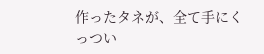作ったタネが、全て手にくっつい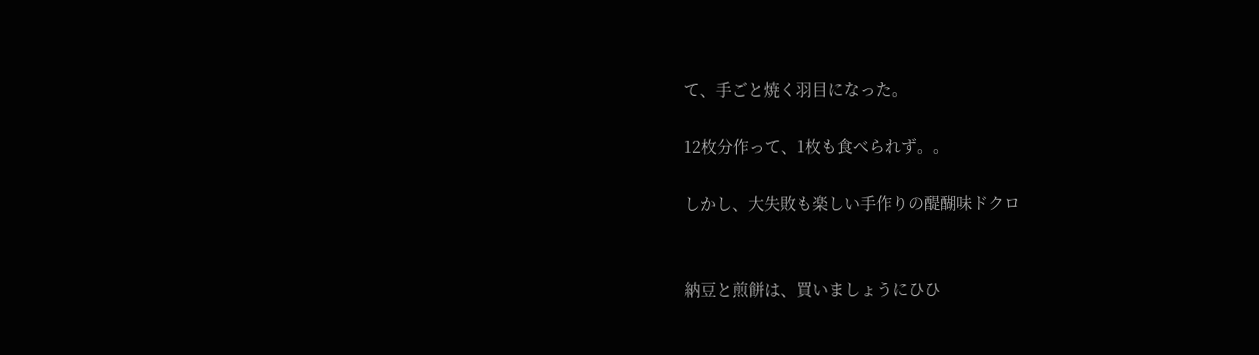て、手ごと焼く羽目になった。

12枚分作って、1枚も食べられず。。

しかし、大失敗も楽しい手作りの醍醐味ドクロ


納豆と煎餅は、買いましょうにひひ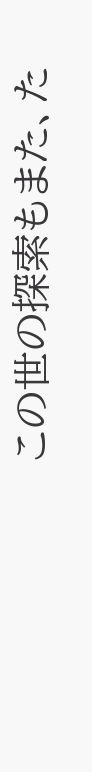この世の探索もまた、た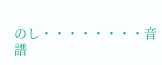のし・・・・・・・・音譜